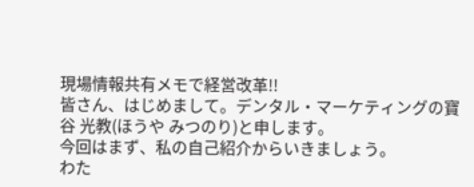現場情報共有メモで経営改革!!
皆さん、はじめまして。デンタル・マーケティングの寶谷 光教(ほうや みつのり)と申します。
今回はまず、私の自己紹介からいきましょう。
わた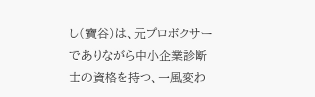し(寶谷)は、元プロボクサーでありながら中小企業診断士の資格を持つ、一風変わ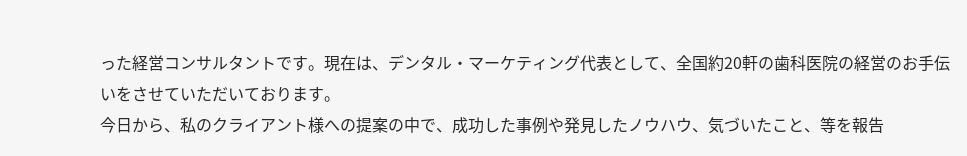った経営コンサルタントです。現在は、デンタル・マーケティング代表として、全国約20軒の歯科医院の経営のお手伝いをさせていただいております。
今日から、私のクライアント様への提案の中で、成功した事例や発見したノウハウ、気づいたこと、等を報告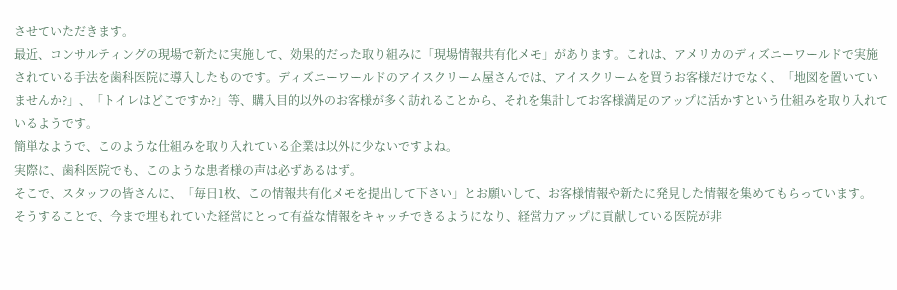させていただきます。
最近、コンサルティングの現場で新たに実施して、効果的だった取り組みに「現場情報共有化メモ」があります。これは、アメリカのディズニーワールドで実施されている手法を歯科医院に導入したものです。ディズニーワールドのアイスクリーム屋さんでは、アイスクリームを買うお客様だけでなく、「地図を置いていませんか?」、「トイレはどこですか?」等、購入目的以外のお客様が多く訪れることから、それを集計してお客様満足のアップに活かすという仕組みを取り入れているようです。
簡単なようで、このような仕組みを取り入れている企業は以外に少ないですよね。
実際に、歯科医院でも、このような患者様の声は必ずあるはず。
そこで、スタッフの皆さんに、「毎日1枚、この情報共有化メモを提出して下さい」とお願いして、お客様情報や新たに発見した情報を集めてもらっています。
そうすることで、今まで埋もれていた経営にとって有益な情報をキャッチできるようになり、経営力アップに貢献している医院が非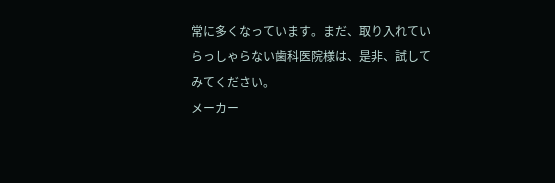常に多くなっています。まだ、取り入れていらっしゃらない歯科医院様は、是非、試してみてください。
メーカー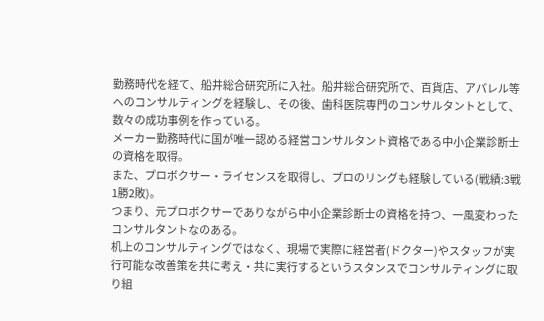勤務時代を経て、船井総合研究所に入社。船井総合研究所で、百貨店、アパレル等へのコンサルティングを経験し、その後、歯科医院専門のコンサルタントとして、数々の成功事例を作っている。
メーカー勤務時代に国が唯一認める経営コンサルタント資格である中小企業診断士の資格を取得。
また、プロボクサー・ライセンスを取得し、プロのリングも経験している(戦績:3戦1勝2敗)。
つまり、元プロボクサーでありながら中小企業診断士の資格を持つ、一風変わったコンサルタントなのある。
机上のコンサルティングではなく、現場で実際に経営者(ドクター)やスタッフが実行可能な改善策を共に考え・共に実行するというスタンスでコンサルティングに取り組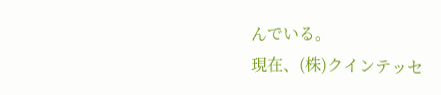んでいる。
現在、(株)クインテッセ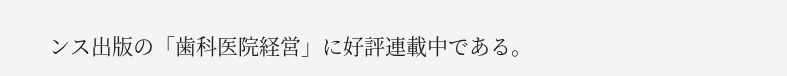ンス出版の「歯科医院経営」に好評連載中である。